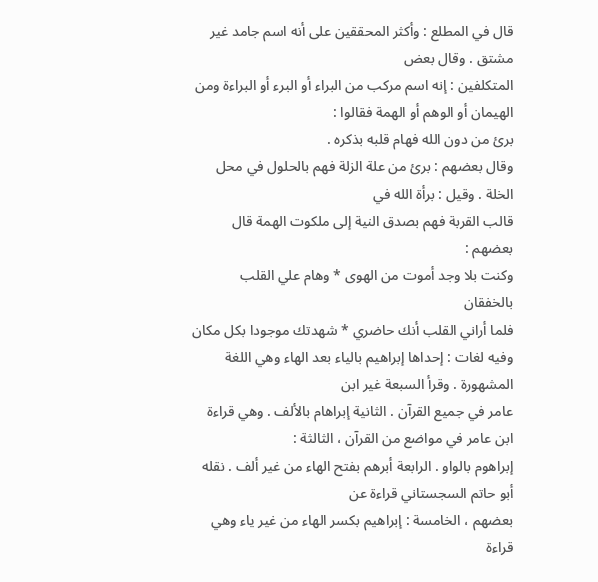قال في المطلع : وأكثر المحققين على أنه اسم جامد غير مشتق . وقال بعض
المتكلفين : إنه اسم مركب من البراء أو البرء أو البراءة ومن الهيمان أو الوهم أو الهمة فقالوا :
برئ من دون الله فهام قلبه بذكره .
وقال بعضهم : برئ من علة الزلة فهم بالحلول في محل الخلة . وقيل : برأة الله في
قالب القربة فهم بصدق النية إلى ملكوت الهمة قال بعضهم :
وكنت بلا وجد أموت من الهوى * وهام علي القلب بالخفقان
فلما أراني القلب أنك حاضري * شهدتك موجودا بكل مكان
وفيه لغات : إحداها إبراهيم بالياء بعد الهاء وهي اللغة المشهورة . وقرأ السبعة غير ابن
عامر في جميع القرآن . الثانية إبراهام بالألف . وهي قراءة ابن عامر في مواضع من القرآن ، الثالثة :
إبراهوم بالواو . الرابعة أبرهم بفتح الهاء من غير ألف . نقله أبو حاتم السجستاني قراءة عن
بعضهم ، الخامسة : إبراهيم بكسر الهاء من غير ياء وهي قراءة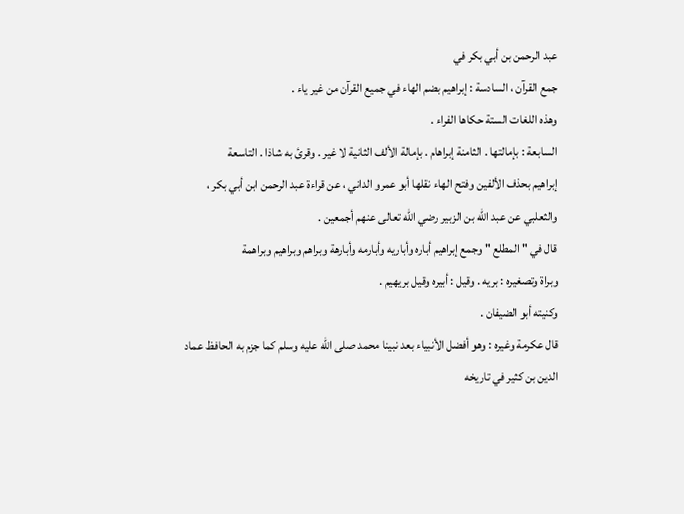عبد الرحمن بن أبي بكر في
جمع القرآن ، السادسة : إبراهيم بضم الهاء في جميع القرآن من غير ياء .
وهذه اللغات الستة حكاها الفراء .
السابعة : بإمالتها . الثامنة إبراهام . بإمالة الألف الثانية لا غير . وقرئ به شاذا . التاسعة
إبراهيم بحذف الألفين وفتح الهاء نقلها أبو عمرو الداني ، عن قراءة عبد الرحمن ابن أبي بكر ،
والثعلبي عن عبد الله بن الزبير رضي الله تعالى عنهم أجمعين .
قال في " المطلع " وجمع إبراهيم أباره وأباريه وأبارمه وأبارهة وبراهم وبراهيم وبراهمة
وبراة وتصغيره : بريه . وقيل : أبيره وقيل بريهيم .
وكنيته أبو الضيفان .
قال عكرمة وغيره : وهو أفضل الأنبياء بعد نبينا محمد صلى الله عليه وسلم كما جزم به الحافظ عماد
الدين بن كثير في تاريخه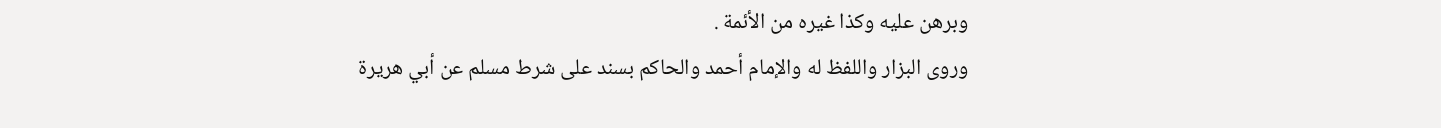وبرهن عليه وكذا غيره من الأئمة .
وروى البزار واللفظ له والإمام أحمد والحاكم بسند على شرط مسلم عن أبي هريرة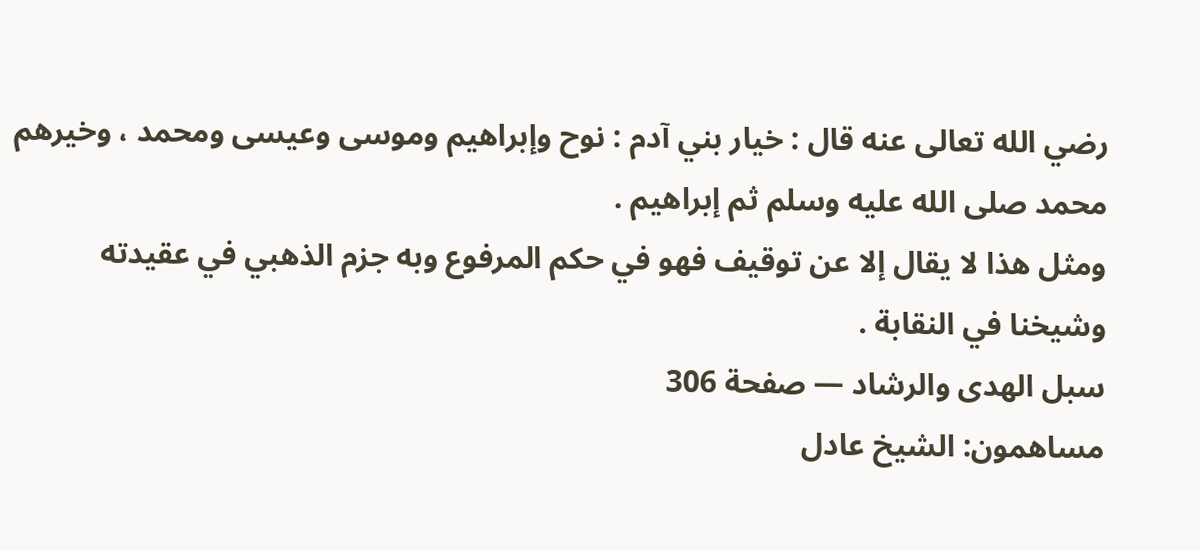رضي الله تعالى عنه قال : خيار بني آدم : نوح وإبراهيم وموسى وعيسى ومحمد ، وخيرهم
محمد صلى الله عليه وسلم ثم إبراهيم .
ومثل هذا لا يقال إلا عن توقيف فهو في حكم المرفوع وبه جزم الذهبي في عقيدته
وشيخنا في النقابة .
سبل الهدى والرشاد — صفحة 306
مساهمون: الشيخ عادل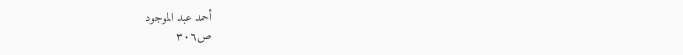أحمد عبد الموجود
ص٣٠٦